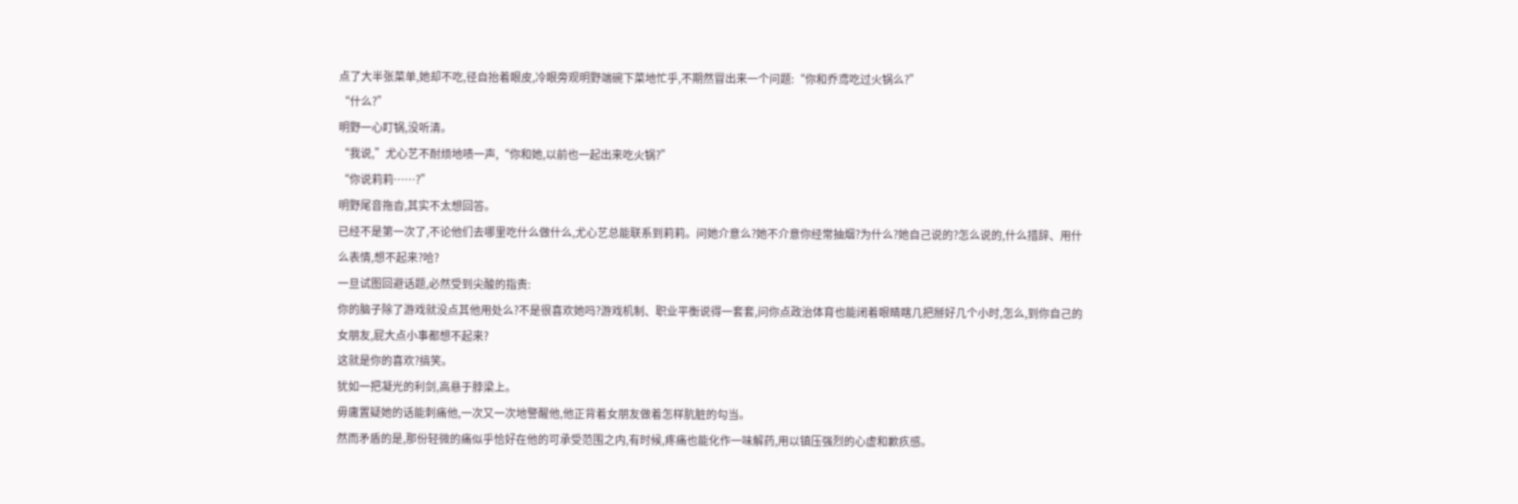点了大半张菜单,她却不吃,径自抬着眼皮,冷眼旁观明野端碗下菜地忙乎,不期然冒出来一个问题:“你和乔鸢吃过火锅么?”
“什么?”
明野一心盯锅,没听清。
“我说,”尤心艺不耐烦地啧一声,“你和她,以前也一起出来吃火锅?”
“你说莉莉……?”
明野尾音拖沓,其实不太想回答。
已经不是第一次了,不论他们去哪里吃什么做什么,尤心艺总能联系到莉莉。问她介意么?她不介意你经常抽烟?为什么?她自己说的?怎么说的,什么措辞、用什么表情,想不起来?哈?
一旦试图回避话题,必然受到尖酸的指责:
你的脑子除了游戏就没点其他用处么?不是很喜欢她吗?游戏机制、职业平衡说得一套套,问你点政治体育也能闭着眼睛瞎几把掰好几个小时,怎么,到你自己的女朋友,屁大点小事都想不起来?
这就是你的喜欢?搞笑。
犹如一把凝光的利剑,高悬于脖梁上。
毋庸置疑她的话能刺痛他,一次又一次地警醒他,他正背着女朋友做着怎样肮脏的勾当。
然而矛盾的是,那份轻微的痛似乎恰好在他的可承受范围之内,有时候,疼痛也能化作一味解药,用以镇压强烈的心虚和歉疚感。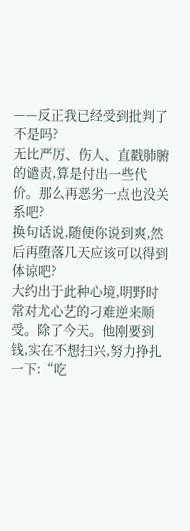——反正我已经受到批判了不是吗?
无比严厉、伤人、直戳肺腑的谴责,算是付出一些代价。那么再恶劣一点也没关系吧?
换句话说,随便你说到爽,然后再堕落几天应该可以得到体谅吧?
大约出于此种心境,明野时常对尤心艺的刁难逆来顺受。除了今天。他刚要到钱,实在不想扫兴,努力挣扎一下:“吃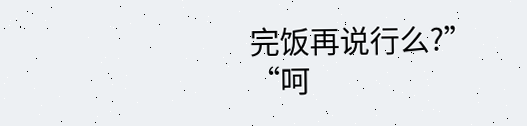完饭再说行么?”
“呵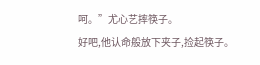呵。”尤心艺摔筷子。
好吧,他认命般放下夹子,捡起筷子。